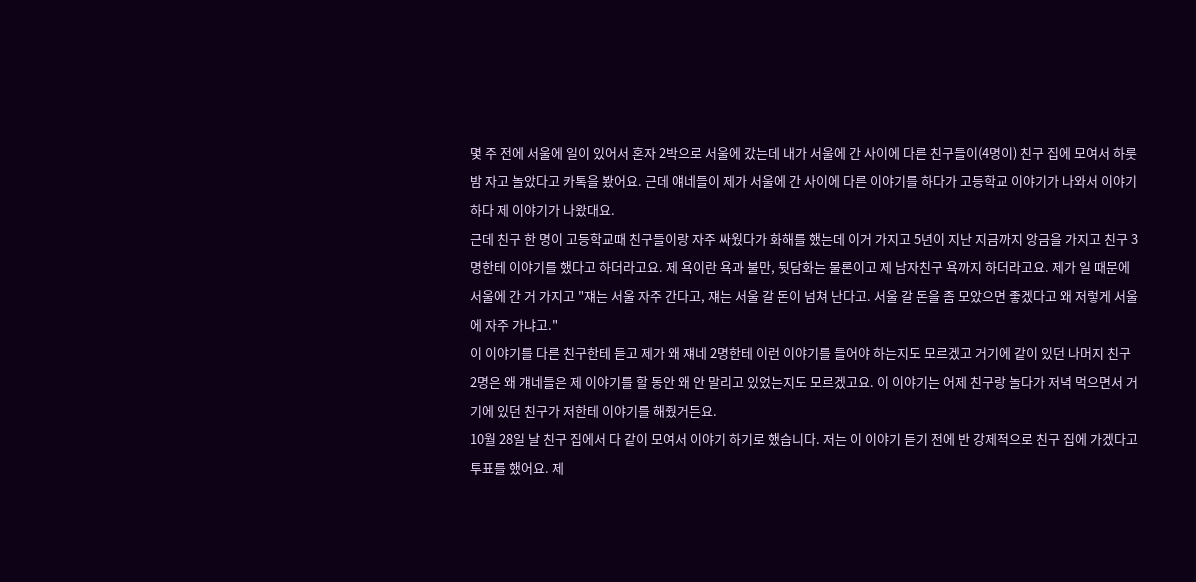몇 주 전에 서울에 일이 있어서 혼자 2박으로 서울에 갔는데 내가 서울에 간 사이에 다른 친구들이(4명이) 친구 집에 모여서 하룻밤 자고 놀았다고 카톡을 봤어요. 근데 얘네들이 제가 서울에 간 사이에 다른 이야기를 하다가 고등학교 이야기가 나와서 이야기 하다 제 이야기가 나왔대요.
근데 친구 한 명이 고등학교때 친구들이랑 자주 싸웠다가 화해를 했는데 이거 가지고 5년이 지난 지금까지 앙금을 가지고 친구 3명한테 이야기를 했다고 하더라고요. 제 욕이란 욕과 불만, 뒷담화는 물론이고 제 남자친구 욕까지 하더라고요. 제가 일 때문에 서울에 간 거 가지고 "쟤는 서울 자주 간다고, 쟤는 서울 갈 돈이 넘쳐 난다고. 서울 갈 돈을 좀 모았으면 좋겠다고 왜 저렇게 서울에 자주 가냐고."
이 이야기를 다른 친구한테 듣고 제가 왜 쟤네 2명한테 이런 이야기를 들어야 하는지도 모르겠고 거기에 같이 있던 나머지 친구 2명은 왜 걔네들은 제 이야기를 할 동안 왜 안 말리고 있었는지도 모르겠고요. 이 이야기는 어제 친구랑 놀다가 저녁 먹으면서 거기에 있던 친구가 저한테 이야기를 해줬거든요.
10월 28일 날 친구 집에서 다 같이 모여서 이야기 하기로 했습니다. 저는 이 이야기 듣기 전에 반 강제적으로 친구 집에 가겠다고 투표를 했어요. 제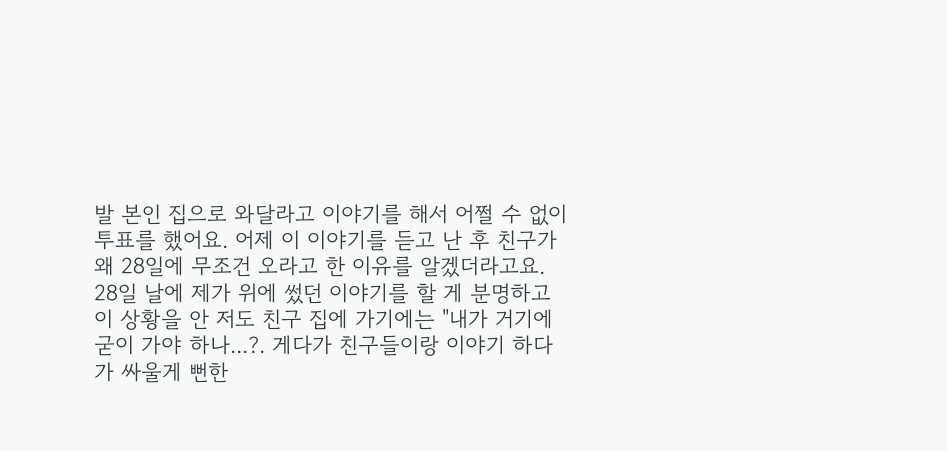발 본인 집으로 와달라고 이야기를 해서 어쩔 수 없이 투표를 했어요. 어제 이 이야기를 듣고 난 후 친구가 왜 28일에 무조건 오라고 한 이유를 알겠더라고요. 28일 날에 제가 위에 썼던 이야기를 할 게 분명하고 이 상황을 안 저도 친구 집에 가기에는 "내가 거기에 굳이 가야 하나...?. 게다가 친구들이랑 이야기 하다가 싸울게 뻔한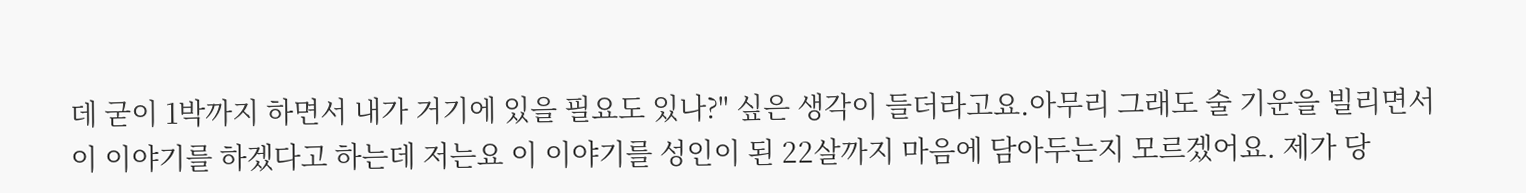데 굳이 1박까지 하면서 내가 거기에 있을 필요도 있나?" 싶은 생각이 들더라고요.아무리 그래도 술 기운을 빌리면서 이 이야기를 하겠다고 하는데 저는요 이 이야기를 성인이 된 22살까지 마음에 담아두는지 모르겠어요. 제가 당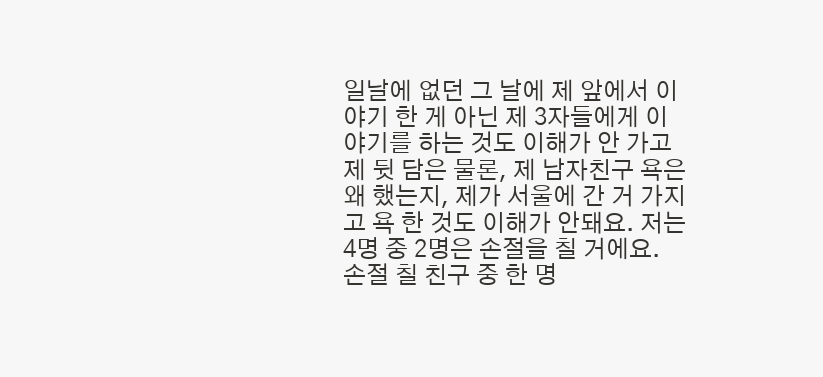일날에 없던 그 날에 제 앞에서 이야기 한 게 아닌 제 3자들에게 이야기를 하는 것도 이해가 안 가고 제 뒷 담은 물론, 제 남자친구 욕은 왜 했는지, 제가 서울에 간 거 가지고 욕 한 것도 이해가 안돼요. 저는 4명 중 2명은 손절을 칠 거에요. 손절 칠 친구 중 한 명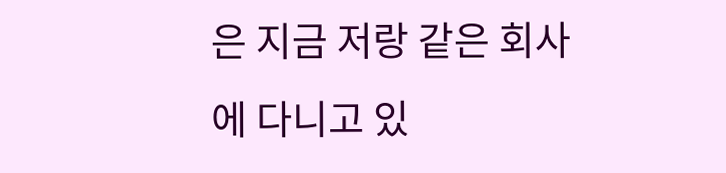은 지금 저랑 같은 회사에 다니고 있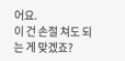어요.
이 건 손절 쳐도 되는 게 맞겠죠?